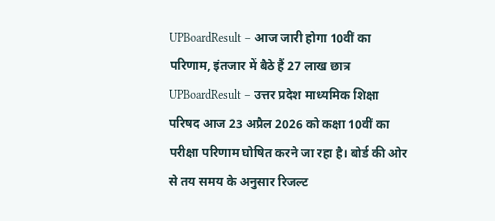UPBoardResult – आज जारी होगा 10वीं का परिणाम, इंतजार में बैठे हैं 27 लाख छात्र
UPBoardResult – उत्तर प्रदेश माध्यमिक शिक्षा परिषद आज 23 अप्रैल 2026 को कक्षा 10वीं का परीक्षा परिणाम घोषित करने जा रहा है। बोर्ड की ओर से तय समय के अनुसार रिजल्ट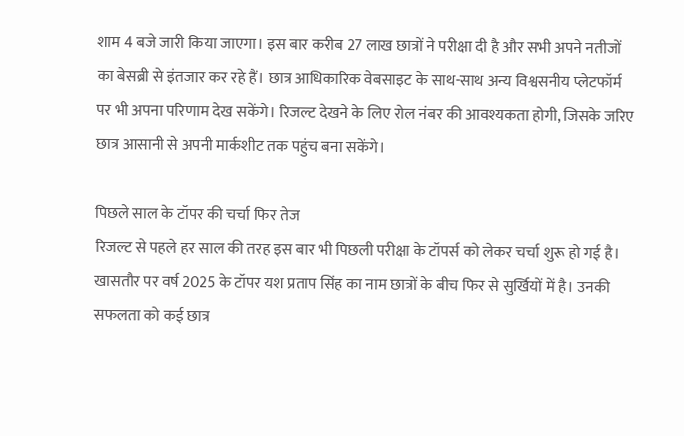शाम 4 बजे जारी किया जाएगा। इस बार करीब 27 लाख छात्रों ने परीक्षा दी है और सभी अपने नतीजों का बेसब्री से इंतजार कर रहे हैं। छात्र आधिकारिक वेबसाइट के साथ-साथ अन्य विश्वसनीय प्लेटफॉर्म पर भी अपना परिणाम देख सकेंगे। रिजल्ट देखने के लिए रोल नंबर की आवश्यकता होगी, जिसके जरिए छात्र आसानी से अपनी मार्कशीट तक पहुंच बना सकेंगे।

पिछले साल के टॉपर की चर्चा फिर तेज
रिजल्ट से पहले हर साल की तरह इस बार भी पिछली परीक्षा के टॉपर्स को लेकर चर्चा शुरू हो गई है। खासतौर पर वर्ष 2025 के टॉपर यश प्रताप सिंह का नाम छात्रों के बीच फिर से सुर्खियों में है। उनकी सफलता को कई छात्र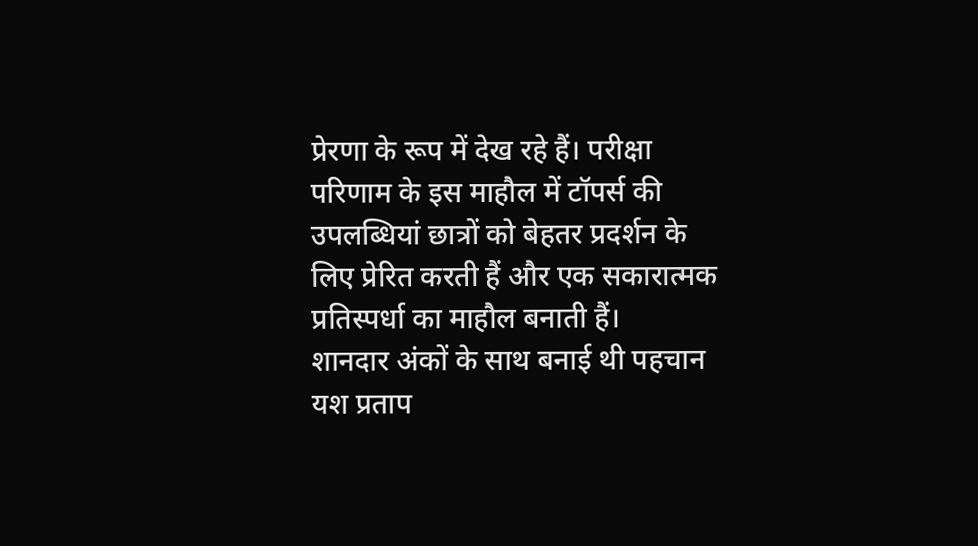प्रेरणा के रूप में देख रहे हैं। परीक्षा परिणाम के इस माहौल में टॉपर्स की उपलब्धियां छात्रों को बेहतर प्रदर्शन के लिए प्रेरित करती हैं और एक सकारात्मक प्रतिस्पर्धा का माहौल बनाती हैं।
शानदार अंकों के साथ बनाई थी पहचान
यश प्रताप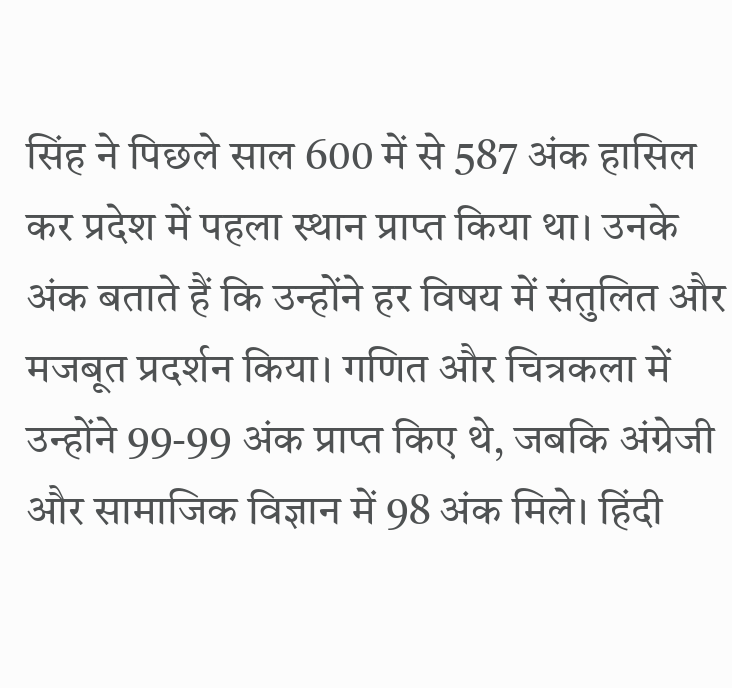सिंह ने पिछले साल 600 में से 587 अंक हासिल कर प्रदेश में पहला स्थान प्राप्त किया था। उनके अंक बताते हैं कि उन्होंने हर विषय में संतुलित और मजबूत प्रदर्शन किया। गणित और चित्रकला में उन्होंने 99-99 अंक प्राप्त किए थे, जबकि अंग्रेजी और सामाजिक विज्ञान में 98 अंक मिले। हिंदी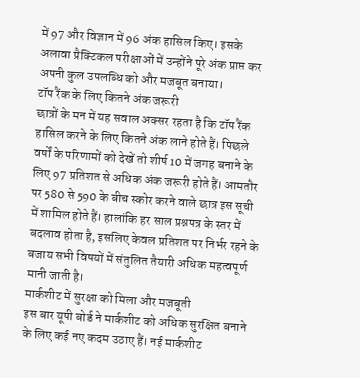में 97 और विज्ञान में 96 अंक हासिल किए। इसके अलावा प्रैक्टिकल परीक्षाओं में उन्होंने पूरे अंक प्राप्त कर अपनी कुल उपलब्धि को और मजबूत बनाया।
टॉप रैंक के लिए कितने अंक जरूरी
छात्रों के मन में यह सवाल अक्सर रहता है कि टॉप रैंक हासिल करने के लिए कितने अंक लाने होते हैं। पिछले वर्षों के परिणामों को देखें तो शीर्ष 10 में जगह बनाने के लिए 97 प्रतिशत से अधिक अंक जरूरी होते हैं। आमतौर पर 580 से 590 के बीच स्कोर करने वाले छात्र इस सूची में शामिल होते हैं। हालांकि हर साल प्रश्नपत्र के स्तर में बदलाव होता है, इसलिए केवल प्रतिशत पर निर्भर रहने के बजाय सभी विषयों में संतुलित तैयारी अधिक महत्वपूर्ण मानी जाती है।
मार्कशीट में सुरक्षा को मिला और मजबूती
इस बार यूपी बोर्ड ने मार्कशीट को अधिक सुरक्षित बनाने के लिए कई नए कदम उठाए हैं। नई मार्कशीट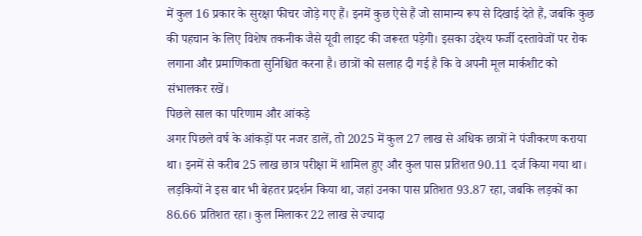में कुल 16 प्रकार के सुरक्षा फीचर जोड़े गए हैं। इनमें कुछ ऐसे हैं जो सामान्य रूप से दिखाई देते हैं, जबकि कुछ की पहचान के लिए विशेष तकनीक जैसे यूवी लाइट की जरूरत पड़ेगी। इसका उद्देश्य फर्जी दस्तावेजों पर रोक लगाना और प्रमाणिकता सुनिश्चित करना है। छात्रों को सलाह दी गई है कि वे अपनी मूल मार्कशीट को संभालकर रखें।
पिछले साल का परिणाम और आंकड़े
अगर पिछले वर्ष के आंकड़ों पर नजर डालें, तो 2025 में कुल 27 लाख से अधिक छात्रों ने पंजीकरण कराया था। इनमें से करीब 25 लाख छात्र परीक्षा में शामिल हुए और कुल पास प्रतिशत 90.11 दर्ज किया गया था। लड़कियों ने इस बार भी बेहतर प्रदर्शन किया था, जहां उनका पास प्रतिशत 93.87 रहा, जबकि लड़कों का 86.66 प्रतिशत रहा। कुल मिलाकर 22 लाख से ज्यादा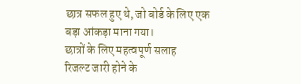छात्र सफल हुए थे, जो बोर्ड के लिए एक बड़ा आंकड़ा माना गया।
छात्रों के लिए महत्वपूर्ण सलाह
रिजल्ट जारी होने के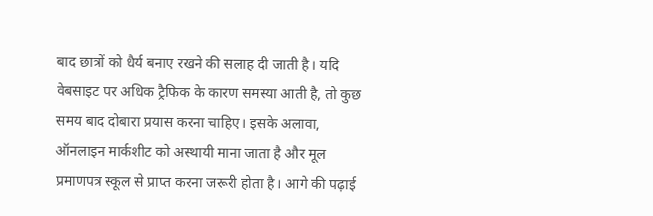बाद छात्रों को धैर्य बनाए रखने की सलाह दी जाती है। यदि वेबसाइट पर अधिक ट्रैफिक के कारण समस्या आती है, तो कुछ समय बाद दोबारा प्रयास करना चाहिए। इसके अलावा, ऑनलाइन मार्कशीट को अस्थायी माना जाता है और मूल प्रमाणपत्र स्कूल से प्राप्त करना जरूरी होता है। आगे की पढ़ाई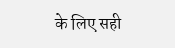के लिए सही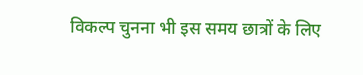विकल्प चुनना भी इस समय छात्रों के लिए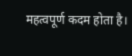महत्वपूर्ण कदम होता है।